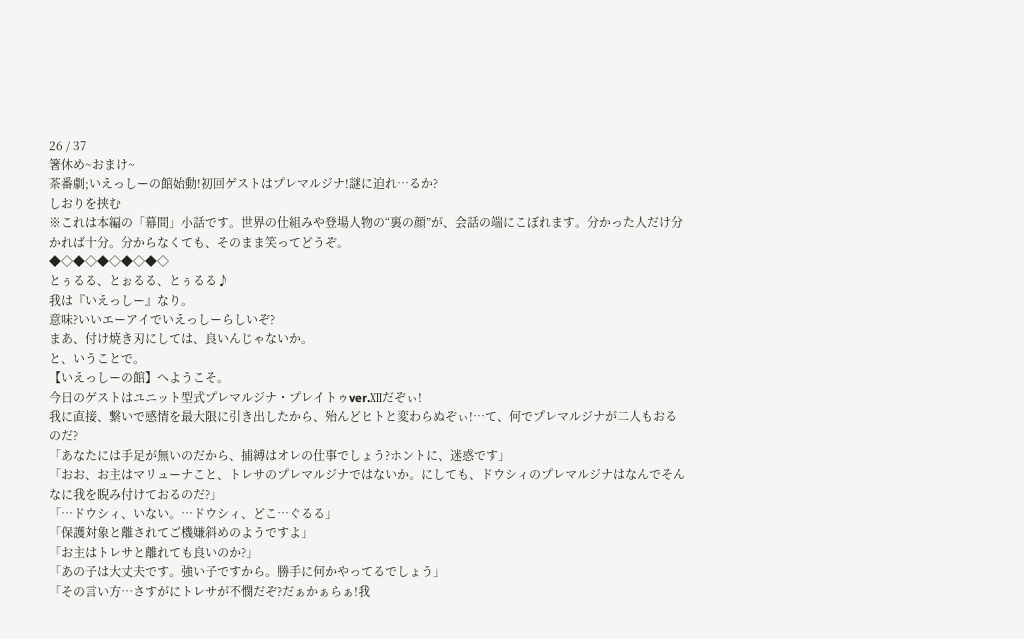26 / 37
箸休め~おまけ~
茶番劇;いえっしーの館始動!初回ゲストはプレマルジナ!謎に迫れ…るか?
しおりを挟む
※これは本編の「幕間」小話です。世界の仕組みや登場人物の“裏の顔”が、会話の端にこぼれます。分かった人だけ分かれば十分。分からなくても、そのまま笑ってどうぞ。
◆◇◆◇◆◇◆◇◆◇
とぅるる、とぉるる、とぅるる♪
我は『いえっしー』なり。
意味?いいエーアイでいえっしーらしいぞ?
まあ、付け焼き刃にしては、良いんじゃないか。
と、いうことで。
【いえっしーの館】へようこそ。
今日のゲストはユニット型式プレマルジナ・プレイトゥver.Ⅻだぞぃ!
我に直接、繋いで感情を最大限に引き出したから、殆んどヒトと変わらぬぞぃ!…て、何でプレマルジナが二人もおるのだ?
「あなたには手足が無いのだから、捕縛はオレの仕事でしょう?ホントに、迷惑です」
「おお、お主はマリューナこと、トレサのプレマルジナではないか。にしても、ドウシィのプレマルジナはなんでそんなに我を睨み付けておるのだ?」
「…ドウシィ、いない。…ドウシィ、どこ…ぐるる」
「保護対象と離されてご機嫌斜めのようですよ」
「お主はトレサと離れても良いのか?」
「あの子は大丈夫です。強い子ですから。勝手に何かやってるでしょう」
「その言い方…さすがにトレサが不憫だぞ?だぁかぁらぁ!我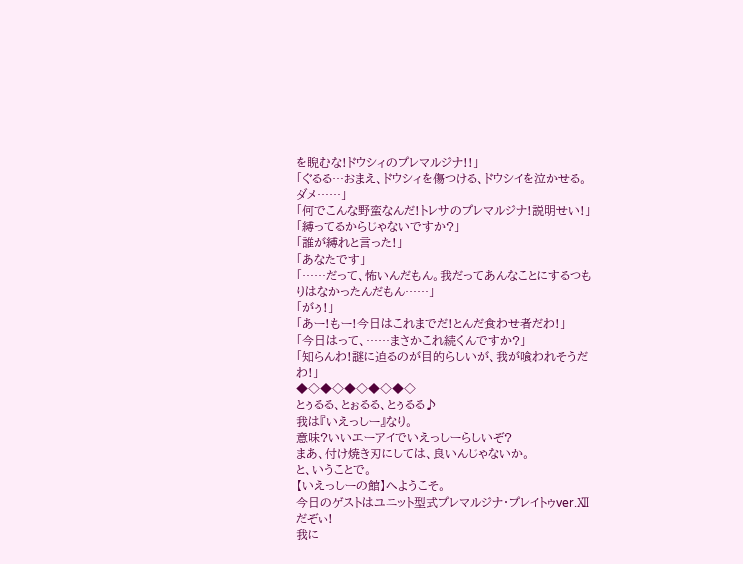を睨むな!ドウシィのプレマルジナ!!」
「ぐるる…おまえ、ドウシィを傷つける、ドウシイを泣かせる。ダメ……」
「何でこんな野蛮なんだ!トレサのプレマルジナ!説明せい!」
「縛ってるからじゃないですか?」
「誰が縛れと言った!」
「あなたです」
「……だって、怖いんだもん。我だってあんなことにするつもりはなかったんだもん……」
「がぅ!」
「あー!もー!今日はこれまでだ!とんだ食わせ者だわ!」
「今日はって、……まさかこれ続くんですか?」
「知らんわ!謎に迫るのが目的らしいが、我が喰われそうだわ!」
◆◇◆◇◆◇◆◇◆◇
とぅるる、とぉるる、とぅるる♪
我は『いえっしー』なり。
意味?いいエーアイでいえっしーらしいぞ?
まあ、付け焼き刃にしては、良いんじゃないか。
と、いうことで。
【いえっしーの館】へようこそ。
今日のゲストはユニット型式プレマルジナ・プレイトゥver.Ⅻだぞぃ!
我に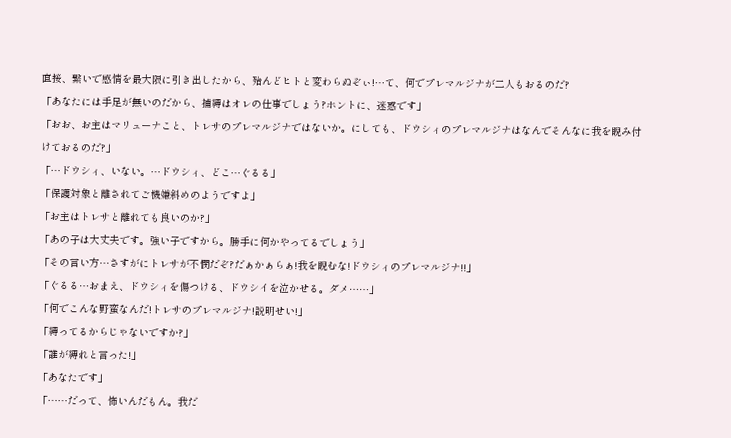直接、繋いで感情を最大限に引き出したから、殆んどヒトと変わらぬぞぃ!…て、何でプレマルジナが二人もおるのだ?
「あなたには手足が無いのだから、捕縛はオレの仕事でしょう?ホントに、迷惑です」
「おお、お主はマリューナこと、トレサのプレマルジナではないか。にしても、ドウシィのプレマルジナはなんでそんなに我を睨み付けておるのだ?」
「…ドウシィ、いない。…ドウシィ、どこ…ぐるる」
「保護対象と離されてご機嫌斜めのようですよ」
「お主はトレサと離れても良いのか?」
「あの子は大丈夫です。強い子ですから。勝手に何かやってるでしょう」
「その言い方…さすがにトレサが不憫だぞ?だぁかぁらぁ!我を睨むな!ドウシィのプレマルジナ!!」
「ぐるる…おまえ、ドウシィを傷つける、ドウシイを泣かせる。ダメ……」
「何でこんな野蛮なんだ!トレサのプレマルジナ!説明せい!」
「縛ってるからじゃないですか?」
「誰が縛れと言った!」
「あなたです」
「……だって、怖いんだもん。我だ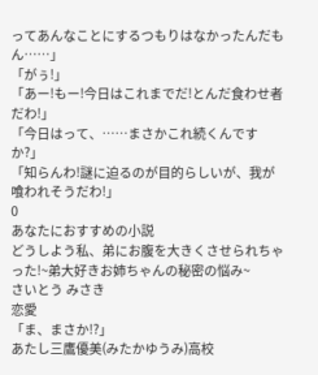ってあんなことにするつもりはなかったんだもん……」
「がぅ!」
「あー!もー!今日はこれまでだ!とんだ食わせ者だわ!」
「今日はって、……まさかこれ続くんですか?」
「知らんわ!謎に迫るのが目的らしいが、我が喰われそうだわ!」
0
あなたにおすすめの小説
どうしよう私、弟にお腹を大きくさせられちゃった!~弟大好きお姉ちゃんの秘密の悩み~
さいとう みさき
恋愛
「ま、まさか!?」
あたし三鷹優美(みたかゆうみ)高校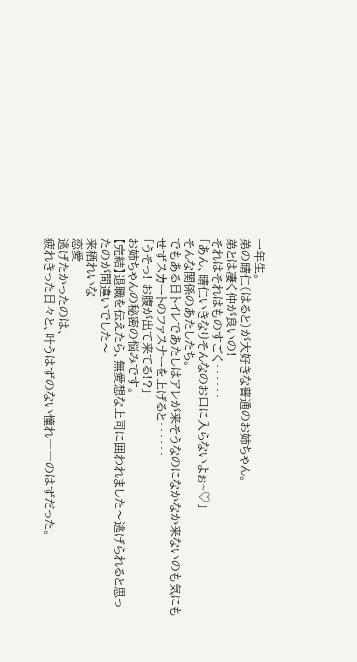一年生。
弟の晴仁(はると)が大好きな普通のお姉ちゃん。
弟とは凄く仲が良いの!
それはそれはものすごく‥‥‥
「あん、晴仁いきなりそんなのお口に入らないよぉ~♡」
そんな関係のあたしたち。
でもある日トイレであたしはアレが来そうなのになかなか来ないのも気にもせずスカートのファスナーを上げると‥‥‥
「うそっ! お腹が出て来てる!?」
お姉ちゃんの秘密の悩みです。
【完結】退職を伝えたら、無愛想な上司に囲われました〜逃げられると思ったのが間違いでした〜
来栖れいな
恋愛
逃げたかったのは、
疲れきった日々と、叶うはずのない憧れ――のはずだった。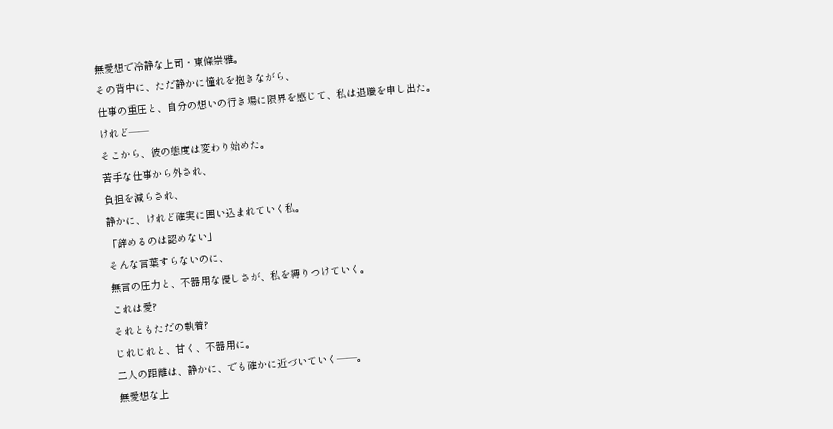無愛想で冷静な上司・東條崇雅。
その背中に、ただ静かに憧れを抱きながら、
仕事の重圧と、自分の想いの行き場に限界を感じて、私は退職を申し出た。
けれど――
そこから、彼の態度は変わり始めた。
苦手な仕事から外され、
負担を減らされ、
静かに、けれど確実に囲い込まれていく私。
「辞めるのは認めない」
そんな言葉すらないのに、
無言の圧力と、不器用な優しさが、私を縛りつけていく。
これは愛?
それともただの執着?
じれじれと、甘く、不器用に。
二人の距離は、静かに、でも確かに近づいていく――。
無愛想な上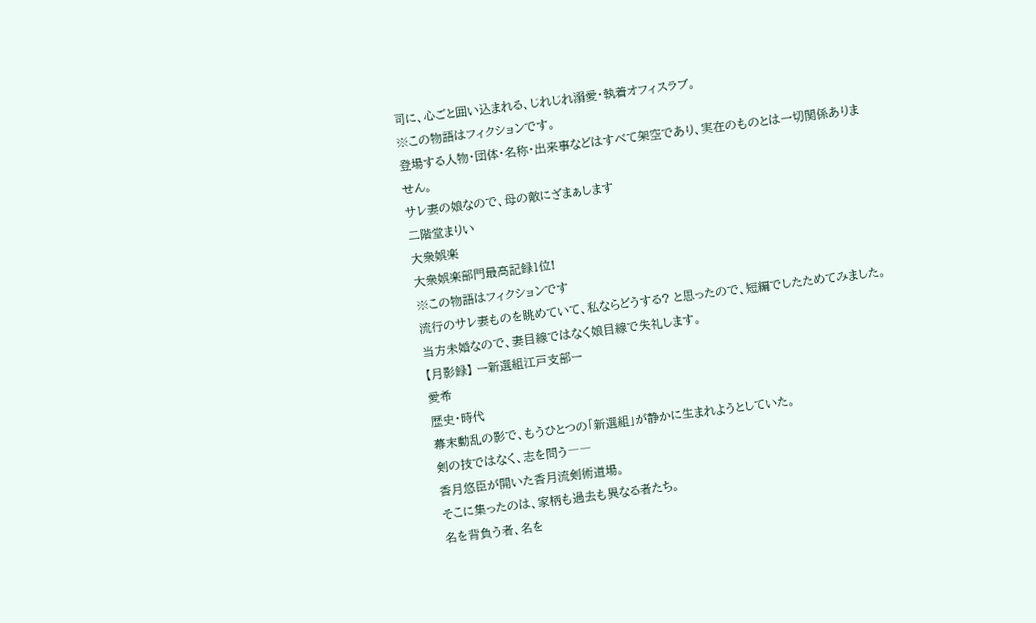司に、心ごと囲い込まれる、じれじれ溺愛・執着オフィスラブ。
※この物語はフィクションです。
登場する人物・団体・名称・出来事などはすべて架空であり、実在のものとは一切関係ありません。
サレ妻の娘なので、母の敵にざまぁします
二階堂まりい
大衆娯楽
大衆娯楽部門最高記録1位!
※この物語はフィクションです
流行のサレ妻ものを眺めていて、私ならどうする? と思ったので、短編でしたためてみました。
当方未婚なので、妻目線ではなく娘目線で失礼します。
【月影録】 ー新選組江戸支部ー
愛希
歴史・時代
幕末動乱の影で、もうひとつの「新選組」が静かに生まれようとしていた。
剣の技ではなく、志を問う――
香月悠臣が開いた香月流剣術道場。
そこに集ったのは、家柄も過去も異なる者たち。
名を背負う者、名を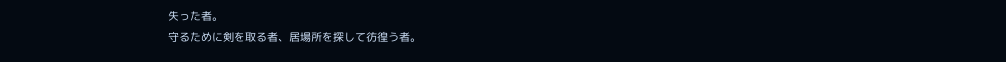失った者。
守るために剣を取る者、居場所を探して彷徨う者。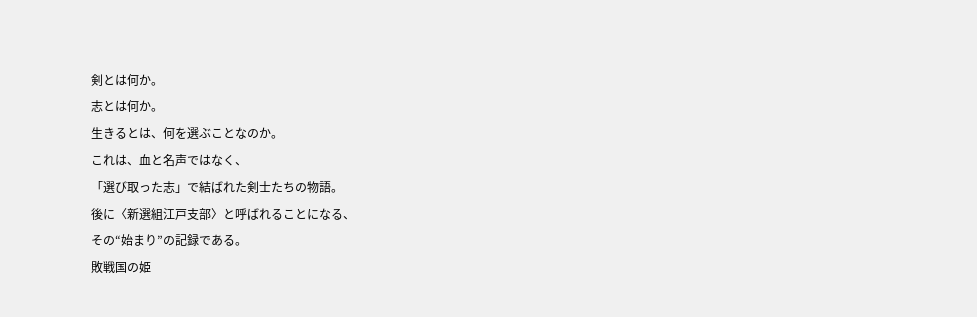剣とは何か。
志とは何か。
生きるとは、何を選ぶことなのか。
これは、血と名声ではなく、
「選び取った志」で結ばれた剣士たちの物語。
後に〈新選組江戸支部〉と呼ばれることになる、
その“始まり”の記録である。
敗戦国の姫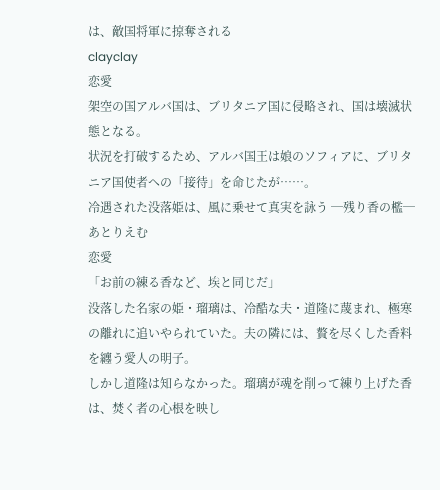は、敵国将軍に掠奪される
clayclay
恋愛
架空の国アルバ国は、ブリタニア国に侵略され、国は壊滅状態となる。
状況を打破するため、アルバ国王は娘のソフィアに、ブリタニア国使者への「接待」を命じたが……。
冷遇された没落姫は、風に乗せて真実を詠う ─残り香の檻─
あとりえむ
恋愛
「お前の練る香など、埃と同じだ」
没落した名家の姫・瑠璃は、冷酷な夫・道隆に蔑まれ、極寒の離れに追いやられていた。夫の隣には、贅を尽くした香料を纏う愛人の明子。
しかし道隆は知らなかった。瑠璃が魂を削って練り上げた香は、焚く者の心根を映し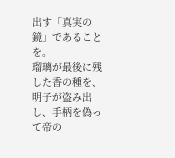出す「真実の鏡」であることを。
瑠璃が最後に残した香の種を、明子が盗み出し、手柄を偽って帝の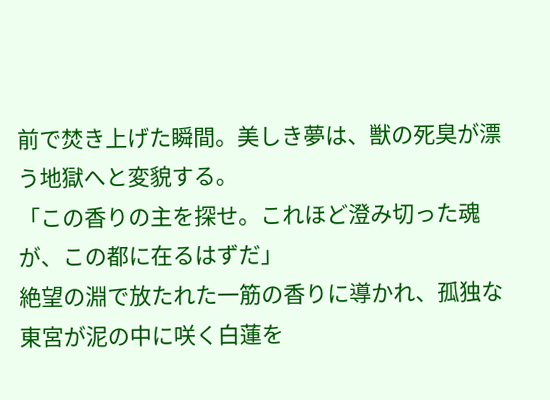前で焚き上げた瞬間。美しき夢は、獣の死臭が漂う地獄へと変貌する。
「この香りの主を探せ。これほど澄み切った魂が、この都に在るはずだ」
絶望の淵で放たれた一筋の香りに導かれ、孤独な東宮が泥の中に咲く白蓮を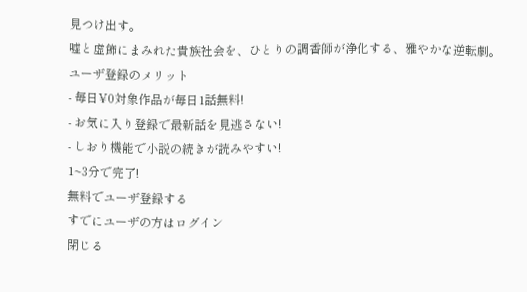見つけ出す。
嘘と虚飾にまみれた貴族社会を、ひとりの調香師が浄化する、雅やかな逆転劇。
ユーザ登録のメリット
- 毎日¥0対象作品が毎日1話無料!
- お気に入り登録で最新話を見逃さない!
- しおり機能で小説の続きが読みやすい!
1~3分で完了!
無料でユーザ登録する
すでにユーザの方はログイン
閉じる